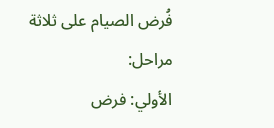فُرض الصيام على ثلاثة مراحل:
الأولي: فرض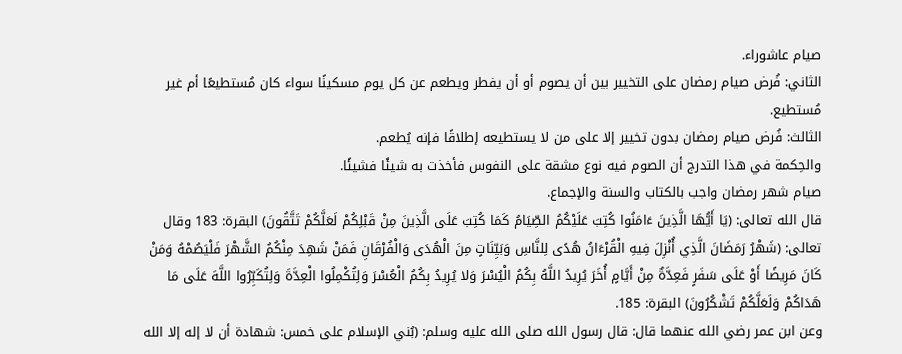صيام عاشوراء.
الثاني: فُرض صيام رمضان على التخيير بين أن يصوم أو أن يفطر ويطعم عن كل يوم مسكينًا سواء كان مُستطيعًا أم غير مُستطيع.
الثالث: فُرض صيام رمضان بدون تخيير إلا على من لا يستطيعه إطلاقًا فإنه يُطعم.
والحِكمة في هذا التدرج أن الصوم فيه نوع مشقة على النفوس فأخذت به شيئًا فشيئًا.
صيام شهر رمضان واجب بالكتاب والسنة والإجماع.
قال الله تعالى: (يَا أَيُّهَا الَّذِينَ ءَامَنُوا كُتِبَ عَلَيْكُمُ الصِّيَامُ كَمَا كُتِبَ عَلَى الَّذِينَ مِنْ قَبْلِكُمْ لَعَلَّكُمْ تَتَّقُونَ) البقرة: 183 وقال تعالى: (شَهْرُ رَمَضَانَ الَّذِي أُنْزِلَ فِيهِ الْقُرْءَانُ هُدًى لِلنَّاسِ وَبَيِّنَاتٍ مِنَ الْهُدَى وَالْفُرْقَانِ فَمَنْ شَهِدَ مِنْكُمُ الشَّهْرَ فَلْيَصُمْهُ وَمَنْ كَانَ مَرِيضًا أَوْ عَلَى سَفَرٍ فَعِدَّةٌ مِنْ أَيَّامٍ أُخَرَ يُرِيدُ اللَّهُ بِكُمُ الْيُسْرَ وَلا يُرِيدُ بِكُمُ الْعُسْرَ وَلِتُكْمِلُوا الْعِدَّةَ وَلِتُكَبِّرُوا اللَّهَ عَلَى مَا هَدَاكُمْ وَلَعَلَّكُمْ تَشْكُرُونَ) البقرة: 185.
وعن ابن عمر رضي الله عنهما قال: قال رسول الله صلى الله عليه وسلم: (بُني الإسلام على خمس: شهادة أن لا إله إلا الله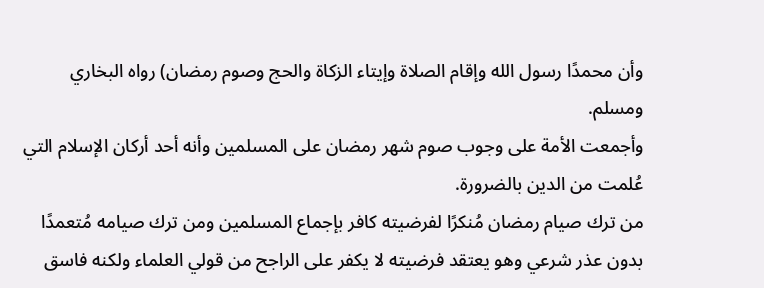وأن محمدًا رسول الله وإقام الصلاة وإيتاء الزكاة والحج وصوم رمضان) رواه البخاري ومسلم.
وأجمعت الأمة على وجوب صوم شهر رمضان على المسلمين وأنه أحد أركان الإسلام التي عُلمت من الدين بالضرورة.
من ترك صيام رمضان مُنكرًا لفرضيته كافر بإجماع المسلمين ومن ترك صيامه مُتعمدًا بدون عذر شرعي وهو يعتقد فرضيته لا يكفر على الراجح من قولي العلماء ولكنه فاسق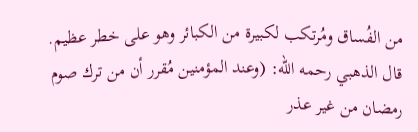من الفُساق ومُرتكب لكبيرة من الكبائر وهو على خطر عظيم.
قال الذهبي رحمه الله: (وعند المؤمنين مُقرر أن من ترك صوم رمضان من غير عذر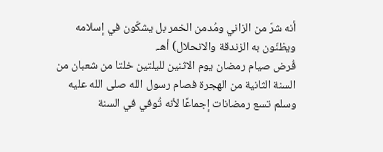أنه شرّ من الزاني ومُدمن الخمر بل يشكّون في إسلامه ويظنّون به الزندقة والانحلال) أهـ.
فُرض صيام رمضان يوم الاثنين لليلتين خلتا من شعبان من السنة الثانية من الهجرة فصام رسول الله صلى الله عليه وسلم تسع رمضانات إجماعًا لأنه تُوفي في السنة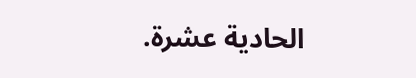الحادية عشرة.